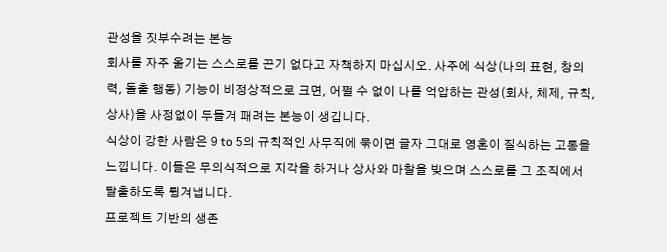관성을 짓부수려는 본능
회사를 자주 옮기는 스스로를 끈기 없다고 자책하지 마십시오. 사주에 식상(나의 표현, 창의력, 돌출 행동) 기능이 비정상적으로 크면, 어쩔 수 없이 나를 억압하는 관성(회사, 체제, 규칙, 상사)을 사정없이 두들겨 패려는 본능이 생깁니다.
식상이 강한 사람은 9 to 5의 규칙적인 사무직에 묶이면 글자 그대로 영혼이 질식하는 고통을 느낍니다. 이들은 무의식적으로 지각을 하거나 상사와 마찰을 빚으며 스스로를 그 조직에서 탈출하도록 튕겨냅니다.
프로젝트 기반의 생존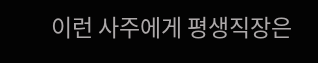이런 사주에게 평생직장은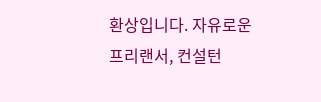환상입니다. 자유로운 프리랜서, 컨설턴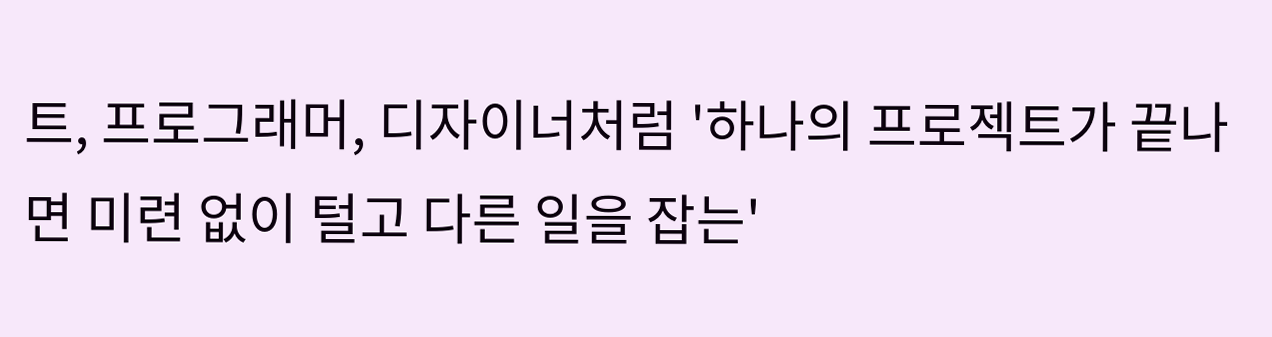트, 프로그래머, 디자이너처럼 '하나의 프로젝트가 끝나면 미련 없이 털고 다른 일을 잡는'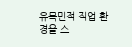유목민적 직업 환경을 스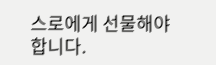스로에게 선물해야 합니다.